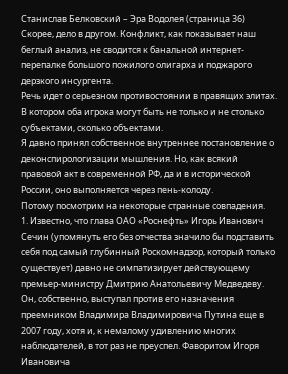Станислав Белковский – Эра Водолея (страница 36)
Скорее, дело в другом. Конфликт, как показывает наш беглый анализ, не сводится к банальной интернет-перепалке большого пожилого олигарха и поджарого дерзкого инсургента.
Речь идет о серьезном противостоянии в правящих элитах. В котором оба игрока могут быть не только и не столько субъектами, сколько объектами.
Я давно принял собственное внутреннее постановление о деконспирологизации мышления. Но, как всякий правовой акт в современной РФ, да и в исторической России, оно выполняется через пень-колоду.
Потому посмотрим на некоторые странные совпадения.
1. Известно, что глава ОАО «Роснефть» Игорь Иванович Сечин (упомянуть его без отчества значило бы подставить себя под самый глубинный Роскомнадзор, который только существует) давно не симпатизирует действующему премьер-министру Дмитрию Анатольевичу Медведеву. Он, собственно, выступал против его назначения преемником Владимира Владимировича Путина еще в 2007 году, хотя и, к немалому удивлению многих наблюдателей, в тот раз не преуспел. Фаворитом Игоря Ивановича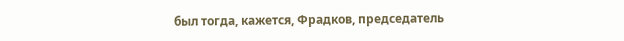был тогда, кажется, Фрадков, председатель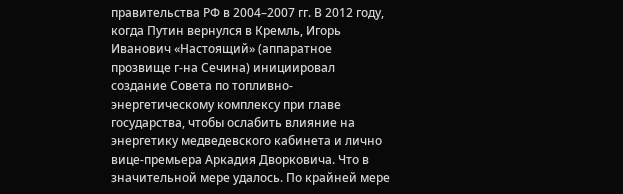правительства РФ в 2004–2007 гг. В 2012 году, когда Путин вернулся в Кремль, Игорь Иванович «Настоящий» (аппаратное прозвище г-на Сечина) инициировал создание Совета по топливно-энергетическому комплексу при главе государства, чтобы ослабить влияние на энергетику медведевского кабинета и лично вице-премьера Аркадия Дворковича. Что в значительной мере удалось. По крайней мере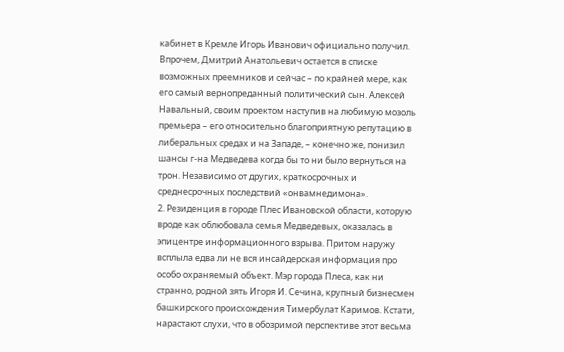кабинет в Кремле Игорь Иванович официально получил. Впрочем, Дмитрий Анатольевич остается в списке возможных преемников и сейчас – по крайней мере, как его самый вернопреданный политический сын. Алексей Навальный, своим проектом наступив на любимую мозоль премьера – его относительно благоприятную репутацию в либеральных средах и на Западе, – конечно же, понизил шансы г-на Медведева когда бы то ни было вернуться на трон. Независимо от других, краткосрочных и среднесрочных последствий «онвамнедимона».
2. Резиденция в городе Плес Ивановской области, которую вроде как облюбовала семья Медведевых, оказалась в эпицентре информационного взрыва. Притом наружу всплыла едва ли не вся инсайдерская информация про особо охраняемый объект. Мэр города Плеса, как ни странно, родной зять Игоря И. Сечина, крупный бизнесмен башкирского происхождения Тимербулат Каримов. Кстати, нарастают слухи, что в обозримой перспективе этот весьма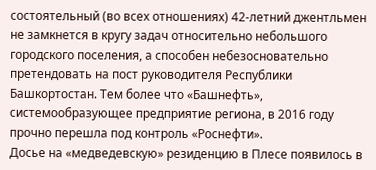состоятельный (во всех отношениях) 42-летний джентльмен не замкнется в кругу задач относительно небольшого городского поселения, а способен небезосновательно претендовать на пост руководителя Республики Башкортостан. Тем более что «Башнефть», системообразующее предприятие региона, в 2016 году прочно перешла под контроль «Роснефти».
Досье на «медведевскую» резиденцию в Плесе появилось в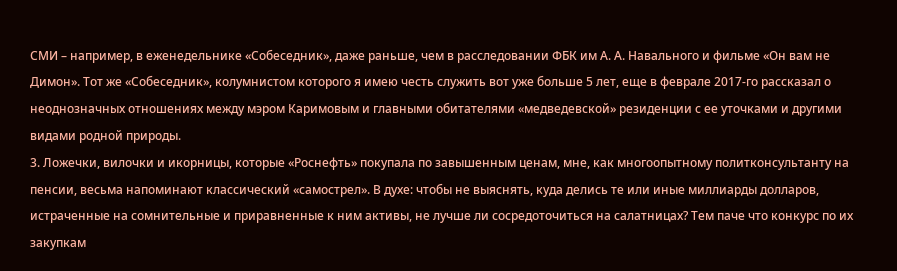СМИ – например, в еженедельнике «Собеседник», даже раньше, чем в расследовании ФБК им А. А. Навального и фильме «Он вам не Димон». Тот же «Собеседник», колумнистом которого я имею честь служить вот уже больше 5 лет, еще в феврале 2017-го рассказал о неоднозначных отношениях между мэром Каримовым и главными обитателями «медведевской» резиденции с ее уточками и другими видами родной природы.
3. Ложечки, вилочки и икорницы, которые «Роснефть» покупала по завышенным ценам, мне, как многоопытному политконсультанту на пенсии, весьма напоминают классический «самострел». В духе: чтобы не выяснять, куда делись те или иные миллиарды долларов, истраченные на сомнительные и приравненные к ним активы, не лучше ли сосредоточиться на салатницах? Тем паче что конкурс по их закупкам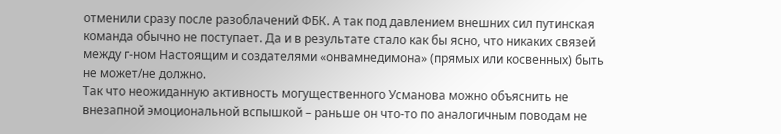отменили сразу после разоблачений ФБК. А так под давлением внешних сил путинская команда обычно не поступает. Да и в результате стало как бы ясно, что никаких связей между г-ном Настоящим и создателями «онвамнедимона» (прямых или косвенных) быть не может/не должно.
Так что неожиданную активность могущественного Усманова можно объяснить не внезапной эмоциональной вспышкой – раньше он что-то по аналогичным поводам не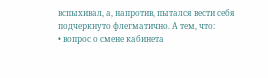вспыхивал, а, напротив, пытался вести себя подчеркнуто флегматично. А тем, что:
• вопрос о смене кабинета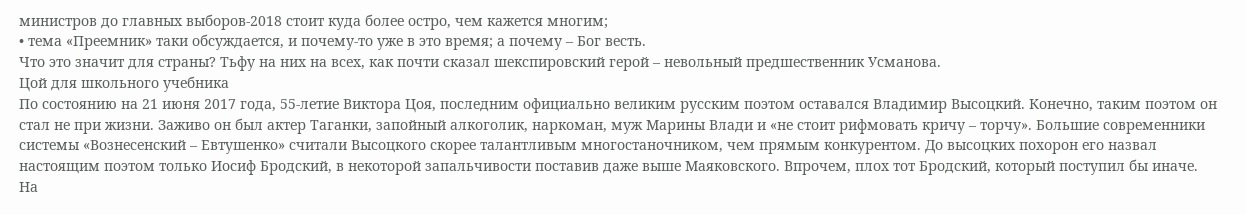министров до главных выборов-2018 стоит куда более остро, чем кажется многим;
• тема «Преемник» таки обсуждается, и почему-то уже в это время; а почему – Бог весть.
Что это значит для страны? Тьфу на них на всех, как почти сказал шекспировский герой – невольный предшественник Усманова.
Цой для школьного учебника
По состоянию на 21 июня 2017 года, 55-летие Виктора Цоя, последним официально великим русским поэтом оставался Владимир Высоцкий. Конечно, таким поэтом он стал не при жизни. Заживо он был актер Таганки, запойный алкоголик, наркоман, муж Марины Влади и «не стоит рифмовать кричу – торчу». Большие современники системы «Вознесенский – Евтушенко» считали Высоцкого скорее талантливым многостаночником, чем прямым конкурентом. До высоцких похорон его назвал настоящим поэтом только Иосиф Бродский, в некоторой запальчивости поставив даже выше Маяковского. Впрочем, плох тот Бродский, который поступил бы иначе.
На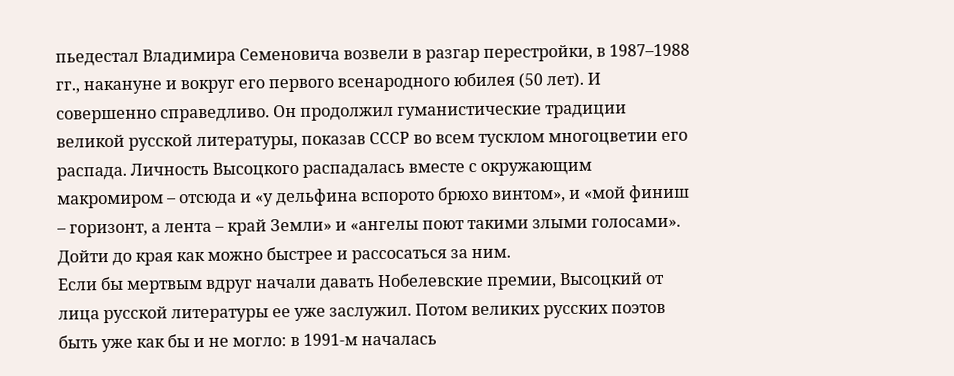пьедестал Владимира Семеновича возвели в разгар перестройки, в 1987–1988 гг., накануне и вокруг его первого всенародного юбилея (50 лет). И совершенно справедливо. Он продолжил гуманистические традиции великой русской литературы, показав СССР во всем тусклом многоцветии его распада. Личность Высоцкого распадалась вместе с окружающим макромиром – отсюда и «у дельфина вспорото брюхо винтом», и «мой финиш – горизонт, а лента – край Земли» и «ангелы поют такими злыми голосами». Дойти до края как можно быстрее и рассосаться за ним.
Если бы мертвым вдруг начали давать Нобелевские премии, Высоцкий от лица русской литературы ее уже заслужил. Потом великих русских поэтов быть уже как бы и не могло: в 1991-м началась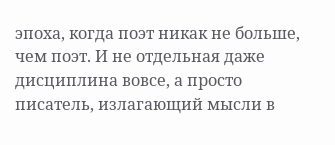эпоха, когда поэт никак не больше, чем поэт. И не отдельная даже дисциплина вовсе, а просто писатель, излагающий мысли в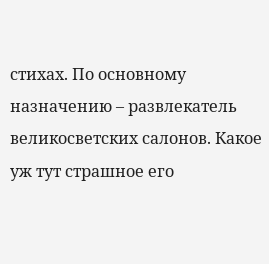стихах. По основному назначению – развлекатель великосветских салонов. Какое уж тут страшное его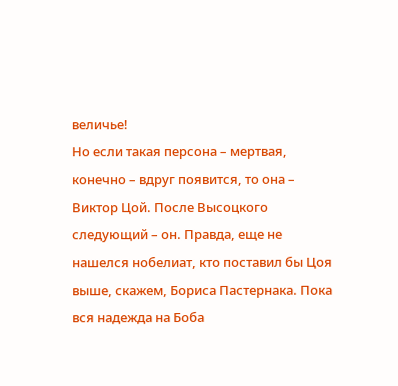величье!
Но если такая персона – мертвая, конечно – вдруг появится, то она – Виктор Цой. После Высоцкого следующий – он. Правда, еще не нашелся нобелиат, кто поставил бы Цоя выше, скажем, Бориса Пастернака. Пока вся надежда на Боба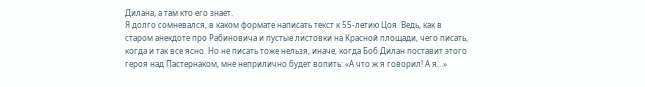Дилана, а там кто его знает.
Я долго сомневался, в каком формате написать текст к 55-летию Цоя. Ведь, как в старом анекдоте про Рабиновича и пустые листовки на Красной площади, чего писать, когда и так все ясно. Но не писать тоже нельзя, иначе, когда Боб Дилан поставит этого героя над Пастернаком, мне неприлично будет вопить: «А что ж я говорил! А я…»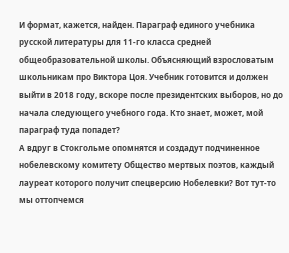И формат, кажется, найден. Параграф единого учебника русской литературы для 11-го класса средней общеобразовательной школы. Объясняющий взрословатым школьникам про Виктора Цоя. Учебник готовится и должен выйти в 2018 году, вскоре после президентских выборов, но до начала следующего учебного года. Кто знает, может, мой параграф туда попадет?
А вдруг в Стокгольме опомнятся и создадут подчиненное нобелевскому комитету Общество мертвых поэтов, каждый лауреат которого получит спецверсию Нобелевки? Вот тут-то мы оттопчемся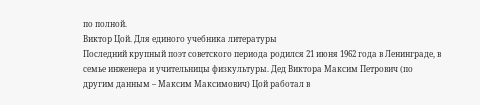по полной.
Виктор Цой. Для единого учебника литературы
Последний крупный поэт советского периода родился 21 июня 1962 года в Ленинграде, в семье инженера и учительницы физкультуры. Дед Виктора Максим Петрович (по другим данным – Максим Максимович) Цой работал в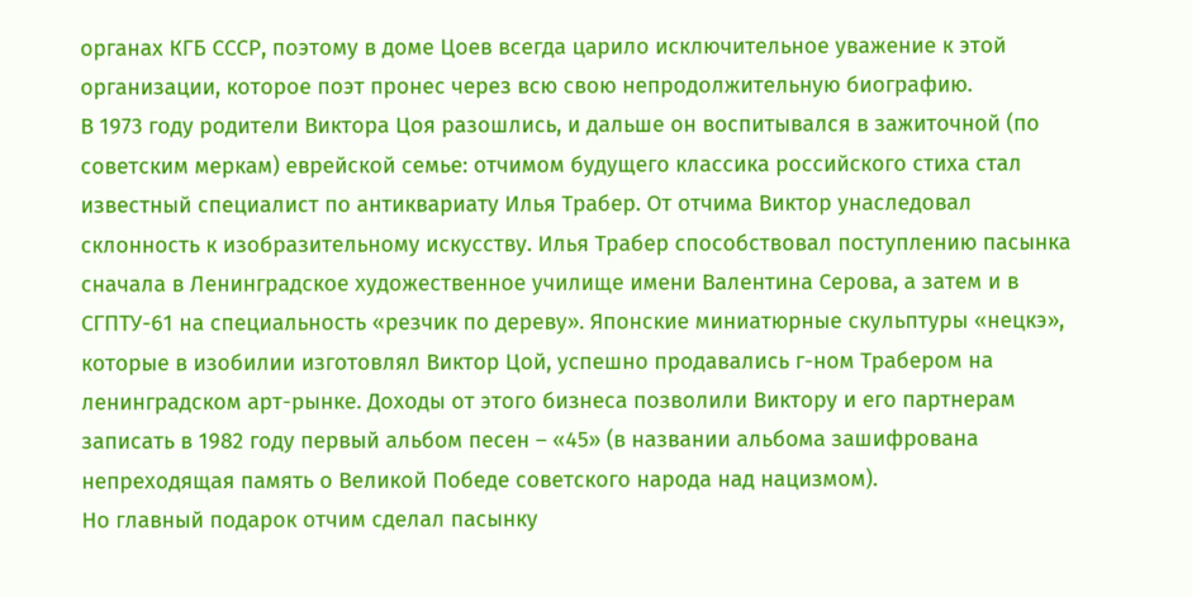органах КГБ СССР, поэтому в доме Цоев всегда царило исключительное уважение к этой организации, которое поэт пронес через всю свою непродолжительную биографию.
В 1973 году родители Виктора Цоя разошлись, и дальше он воспитывался в зажиточной (по советским меркам) еврейской семье: отчимом будущего классика российского стиха стал известный специалист по антиквариату Илья Трабер. От отчима Виктор унаследовал склонность к изобразительному искусству. Илья Трабер способствовал поступлению пасынка сначала в Ленинградское художественное училище имени Валентина Серова, а затем и в СГПТУ-61 на специальность «резчик по дереву». Японские миниатюрные скульптуры «нецкэ», которые в изобилии изготовлял Виктор Цой, успешно продавались г-ном Трабером на ленинградском арт-рынке. Доходы от этого бизнеса позволили Виктору и его партнерам записать в 1982 году первый альбом песен – «45» (в названии альбома зашифрована непреходящая память о Великой Победе советского народа над нацизмом).
Но главный подарок отчим сделал пасынку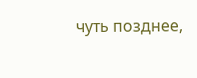чуть позднее,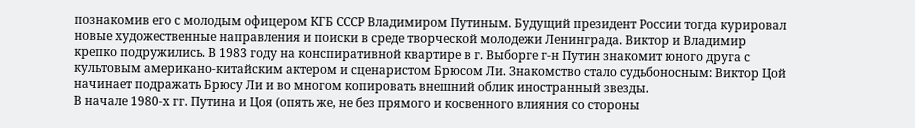познакомив его с молодым офицером КГБ СССР Владимиром Путиным. Будущий президент России тогда курировал новые художественные направления и поиски в среде творческой молодежи Ленинграда. Виктор и Владимир крепко подружились. В 1983 году на конспиративной квартире в г. Выборге г-н Путин знакомит юного друга с культовым американо-китайским актером и сценаристом Брюсом Ли. Знакомство стало судьбоносным: Виктор Цой начинает подражать Брюсу Ли и во многом копировать внешний облик иностранный звезды.
В начале 1980-х гг. Путина и Цоя (опять же, не без прямого и косвенного влияния со стороны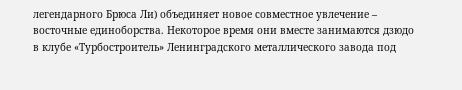легендарного Брюса Ли) объединяет новое совместное увлечение – восточные единоборства. Некоторое время они вместе занимаются дзюдо в клубе «Турбостроитель» Ленинградского металлического завода под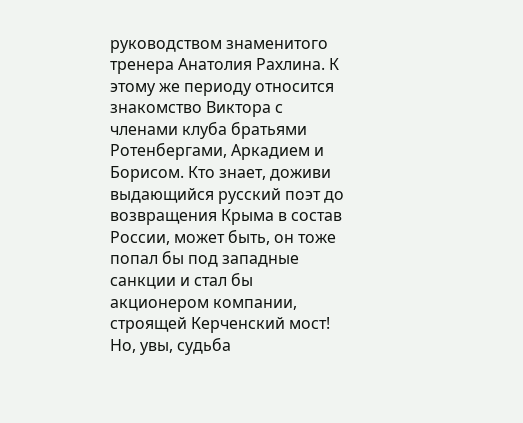руководством знаменитого тренера Анатолия Рахлина. К этому же периоду относится знакомство Виктора с членами клуба братьями Ротенбергами, Аркадием и Борисом. Кто знает, доживи выдающийся русский поэт до возвращения Крыма в состав России, может быть, он тоже попал бы под западные санкции и стал бы акционером компании, строящей Керченский мост! Но, увы, судьба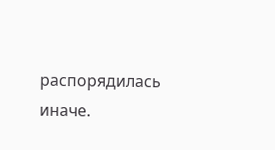распорядилась иначе.